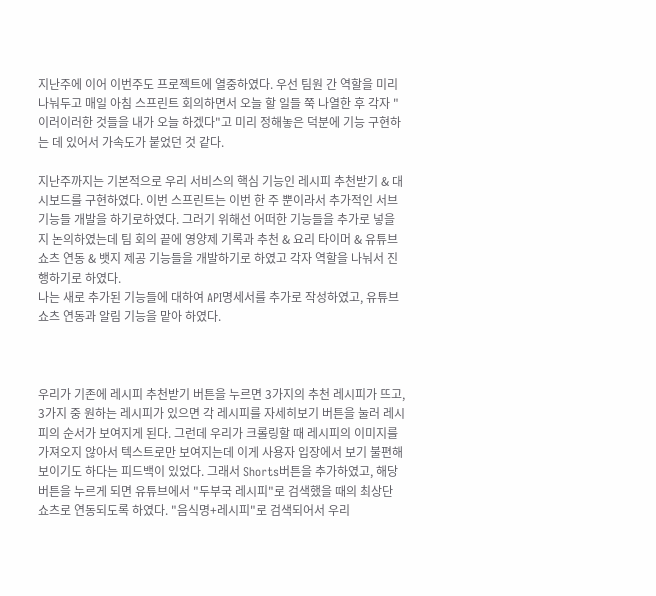지난주에 이어 이번주도 프로젝트에 열중하였다. 우선 팀원 간 역할을 미리 나눠두고 매일 아침 스프린트 회의하면서 오늘 할 일들 쭉 나열한 후 각자 "이러이러한 것들을 내가 오늘 하겠다"고 미리 정해놓은 덕분에 기능 구현하는 데 있어서 가속도가 붙었던 것 같다.

지난주까지는 기본적으로 우리 서비스의 핵심 기능인 레시피 추천받기 & 대시보드를 구현하였다. 이번 스프린트는 이번 한 주 뿐이라서 추가적인 서브 기능들 개발을 하기로하였다. 그러기 위해선 어떠한 기능들을 추가로 넣을 지 논의하였는데 팀 회의 끝에 영양제 기록과 추천 & 요리 타이머 & 유튜브 쇼츠 연동 & 뱃지 제공 기능들을 개발하기로 하였고 각자 역할을 나눠서 진행하기로 하였다.
나는 새로 추가된 기능들에 대하여 API명세서를 추가로 작성하였고, 유튜브 쇼츠 연동과 알림 기능을 맡아 하였다.



우리가 기존에 레시피 추천받기 버튼을 누르면 3가지의 추천 레시피가 뜨고, 3가지 중 원하는 레시피가 있으면 각 레시피를 자세히보기 버튼을 눌러 레시피의 순서가 보여지게 된다. 그런데 우리가 크롤링할 때 레시피의 이미지를 가져오지 않아서 텍스트로만 보여지는데 이게 사용자 입장에서 보기 불편해보이기도 하다는 피드백이 있었다. 그래서 Shorts버튼을 추가하였고, 해당 버튼을 누르게 되면 유튜브에서 "두부국 레시피"로 검색했을 때의 최상단 쇼츠로 연동되도록 하였다. "음식명+레시피"로 검색되어서 우리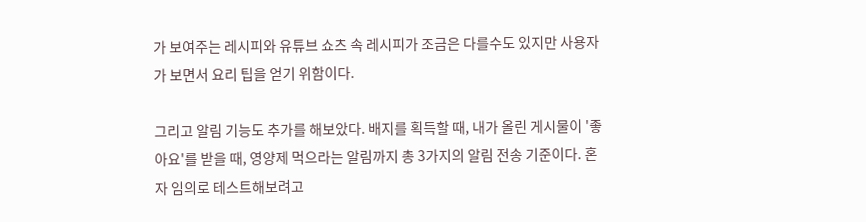가 보여주는 레시피와 유튜브 쇼츠 속 레시피가 조금은 다를수도 있지만 사용자가 보면서 요리 팁을 얻기 위함이다.

그리고 알림 기능도 추가를 해보았다. 배지를 획득할 때, 내가 올린 게시물이 '좋아요'를 받을 때, 영양제 먹으라는 알림까지 총 3가지의 알림 전송 기준이다. 혼자 임의로 테스트해보려고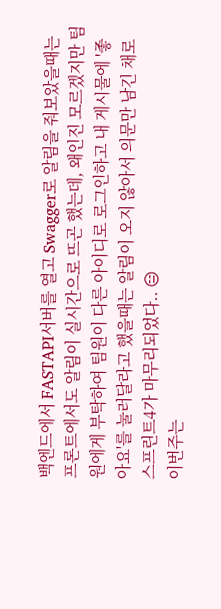백엔드에서 FASTAPI서버를 열고 Swagger로 알림을 줘보았을때는 프론트에서도 알림이 실시간으로 뜨곤 했는데, 왜인진 모르겠지만 팀원에게 부탁하여 팀원이 다른 아이디로 로그인하고 내 게시물에 '좋아요'를 눌러달라고 했을때는 알림이 오지 않아서 의문만 남긴 채로 스프린트4가 마무리되었다.. 😑
이번주는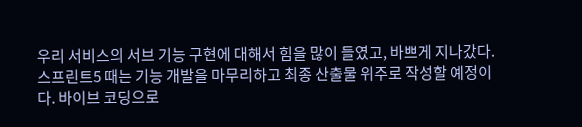우리 서비스의 서브 기능 구현에 대해서 힘을 많이 들였고, 바쁘게 지나갔다. 스프린트5 때는 기능 개발을 마무리하고 최종 산출물 위주로 작성할 예정이다. 바이브 코딩으로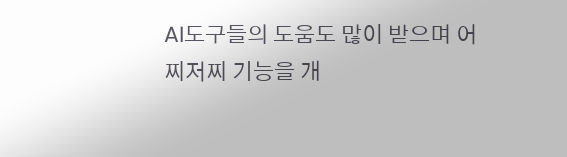AI도구들의 도움도 많이 받으며 어찌저찌 기능을 개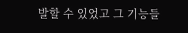발할 수 있었고 그 기능들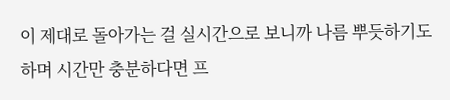이 제대로 돌아가는 걸 실시간으로 보니까 나름 뿌듯하기도 하며 시간만 충분하다면 프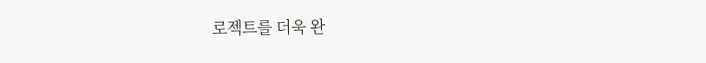로젝트를 더욱 완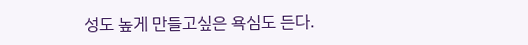성도 높게 만들고싶은 욕심도 든다.